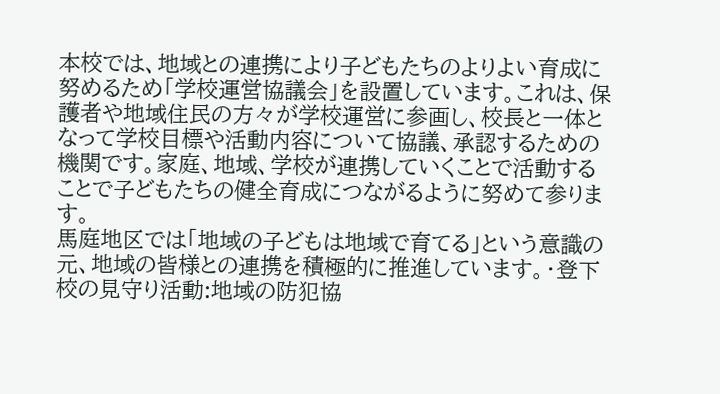本校では、地域との連携により子どもたちのよりよい育成に努めるため「学校運営協議会」を設置しています。これは、保護者や地域住民の方々が学校運営に参画し、校長と一体となって学校目標や活動内容について協議、承認するための機関です。家庭、地域、学校が連携していくことで活動することで子どもたちの健全育成につながるように努めて参ります。
馬庭地区では「地域の子どもは地域で育てる」という意識の元、地域の皆様との連携を積極的に推進しています。・登下校の見守り活動:地域の防犯協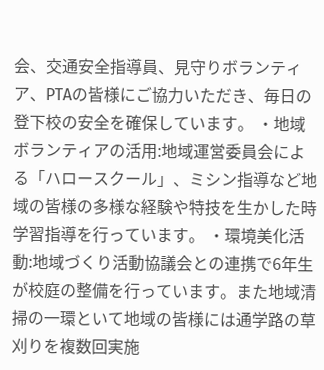会、交通安全指導員、見守りボランティア、PTAの皆様にご協力いただき、毎日の登下校の安全を確保しています。 ・地域ボランティアの活用:地域運営委員会による「ハロースクール」、ミシン指導など地域の皆様の多様な経験や特技を生かした時学習指導を行っています。 ・環境美化活動:地域づくり活動協議会との連携で6年生が校庭の整備を行っています。また地域清掃の一環といて地域の皆様には通学路の草刈りを複数回実施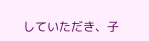していただき、子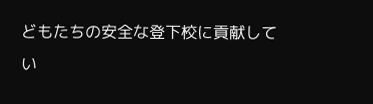どもたちの安全な登下校に貢献してい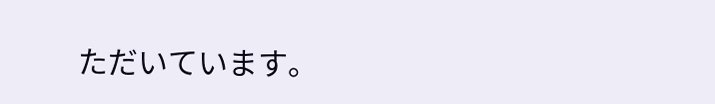ただいています。